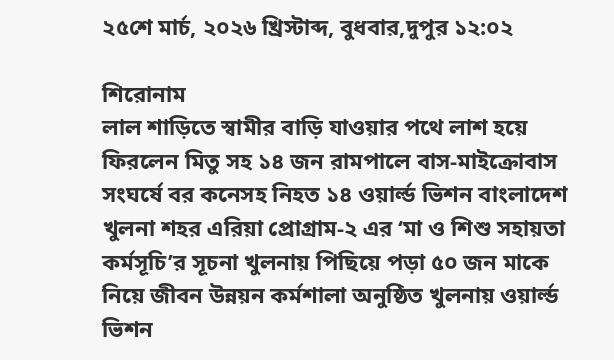২৫শে মার্চ, ২০২৬ খ্রিস্টাব্দ, বুধবার,দুপুর ১২:০২

শিরোনাম
লাল শাড়িতে স্বামীর বাড়ি যাওয়ার পথে লাশ হয়ে ফিরলেন মিতু সহ ১৪ জন রামপালে বাস-মাইক্রোবাস সংঘর্ষে বর কনেসহ নিহত ১৪ ওয়ার্ল্ড ভিশন বাংলাদেশ খুলনা শহর এরিয়া প্রোগ্রাম-২ এর ‘মা ও শিশু সহায়তা কর্মসূচি’র সূচনা খুলনায় পিছিয়ে পড়া ৫০ জন মাকে নিয়ে জীবন উন্নয়ন কর্মশালা অনুষ্ঠিত খুলনায় ওয়ার্ল্ড ভিশন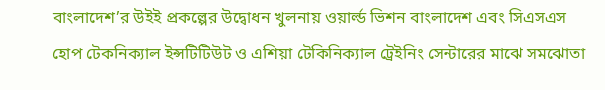বাংলাদেশ’র উইই প্রকল্পের উদ্বোধন খুলনায় ওয়ার্ল্ড ভিশন বাংলাদেশ এবং সিএসএস হোপ টেকনিক্যাল ইন্সটিটিউট ও এশিয়া টেকিনিক্যাল ট্রেইনিং সেন্টারের মাঝে সমঝোতা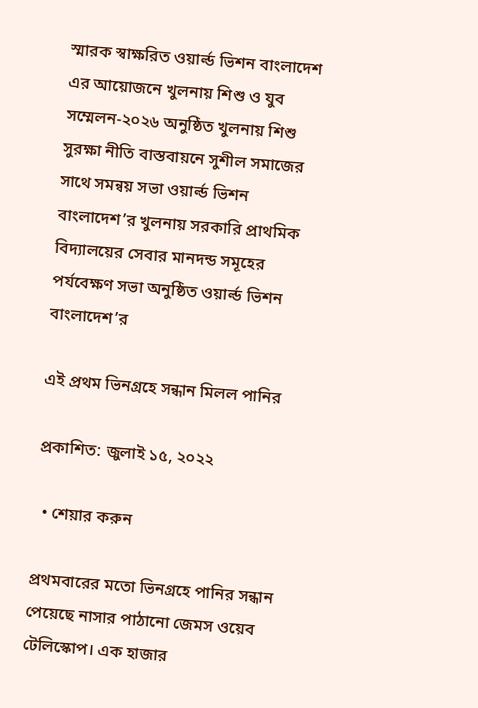স্মারক স্বাক্ষরিত ওয়ার্ল্ড ভিশন বাংলাদেশ এর আয়োজনে খুলনায় শিশু ও যুব সম্মেলন-২০২৬ অনুষ্ঠিত খুলনায় শিশু সুরক্ষা নীতি বাস্তবায়নে সুশীল সমাজের সাথে সমন্বয় সভা ওয়ার্ল্ড ভিশন বাংলাদেশ’র খুলনায় সরকারি প্রাথমিক বিদ্যালয়ের সেবার মানদন্ড সমূহের পর্যবেক্ষণ সভা অনুষ্ঠিত ওয়ার্ল্ড ভিশন বাংলাদেশ’র

এই প্রথম ভিনগ্রহে সন্ধান মিলল পানির

প্রকাশিত: জুলাই ১৫, ২০২২

  • শেয়ার করুন

প্রথমবারের মতো ভিনগ্রহে পানির সন্ধান পেয়েছে নাসার পাঠানো জেমস ওয়েব টেলিস্কোপ। এক হাজার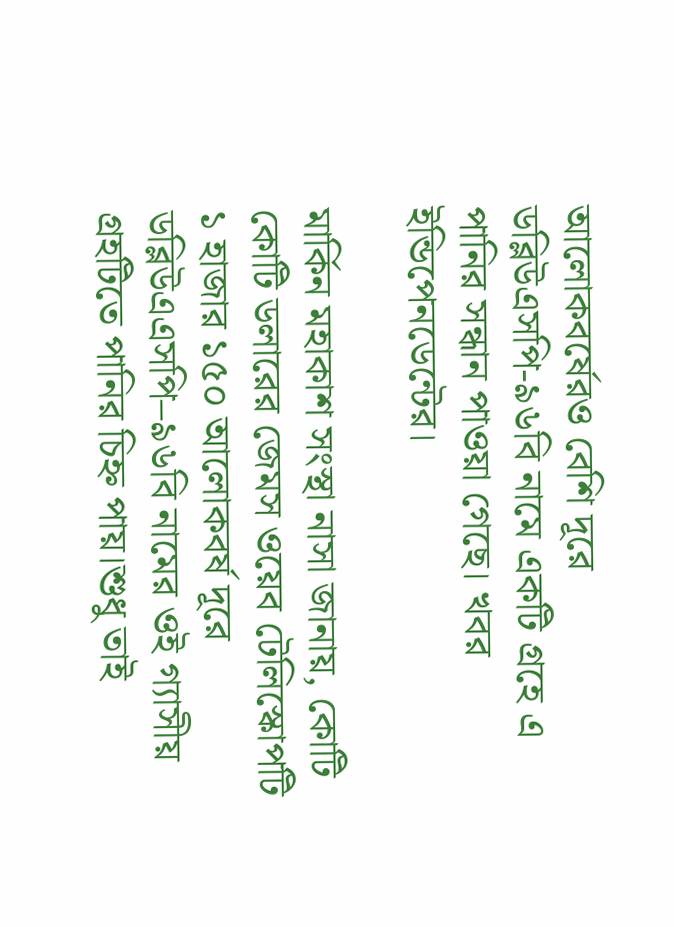আলোকবর্ষেরও বেশি দূরে ডব্লিউএসপি-৯৬বি নামে একটি গ্রহে এ পানির সন্ধান পাওয়া গেছে। খবর ইন্ডিপেনডেন্টের।

মার্কিন মহাকাশ সংস্থা নাসা জানায়, কোটি কোটি ডলারের জেমস ওয়েব টেলিস্কোপটি ১ হাজার ১৫০ আলোকবর্ষ দূরে ডব্লিউএএসপি–৯৬বি নামের ওই গ্যাসীয় গ্রহটিতে পানির চিহ্ন পায়।শুধু তাই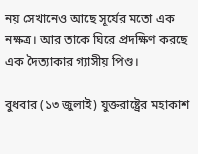নয় সেখানেও আছে সূর্যের মতো এক নক্ষত্র। আর তাকে ঘিরে প্রদক্ষিণ করছে এক দৈত্যাকার গ্যাসীয় পিণ্ড।

বুধবার (১৩ জুলাই) যুক্তরাষ্ট্রের মহাকাশ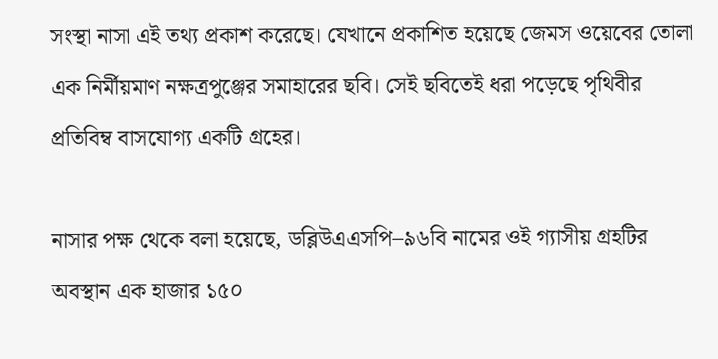সংস্থা নাসা এই তথ্য প্রকাশ করেছে। যেখানে প্রকাশিত হয়েছে জেমস ওয়েবের তোলা এক নির্মীয়মাণ নক্ষত্রপুঞ্জের সমাহারের ছবি। সেই ছবিতেই ধরা পড়েছে পৃথিবীর প্রতিবিম্ব বাসযোগ্য একটি গ্রহের।

নাসার পক্ষ থেকে বলা হয়েছে, ডব্লিউএএসপি–৯৬বি নামের ওই গ্যাসীয় গ্রহটির অবস্থান এক হাজার ১৫০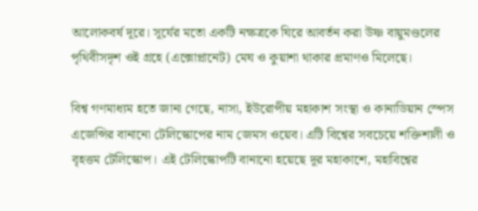আলোকবর্ষ দূরে। সূর্যের মতো একটি নক্ষত্রকে ঘিরে আবর্তন করা উষ্ণ বায়ুমণ্ডলের পৃথিবীসদৃশ ওই গ্রহে (এক্সোপ্লানেট) মেঘ ও কুয়াশা থাকার প্রমাণও মিলেছে।

বিশ্ব গণমাধ্যম হতে জানা গেছে, নাসা, ইউরোপীয় মহাকাশ সংস্থা ও কানাডিয়ান স্পেস এজেন্সির বানানো টেলিস্কোপের নাম জেমস ওয়েব। এটি বিশ্বের সবচেয়ে শক্তিশালী ও বৃহত্তম টেলিস্কোপ। এই টেলিস্কোপটি বানানো হয়েছে দূর মহাকাশে, মহাবিশ্বের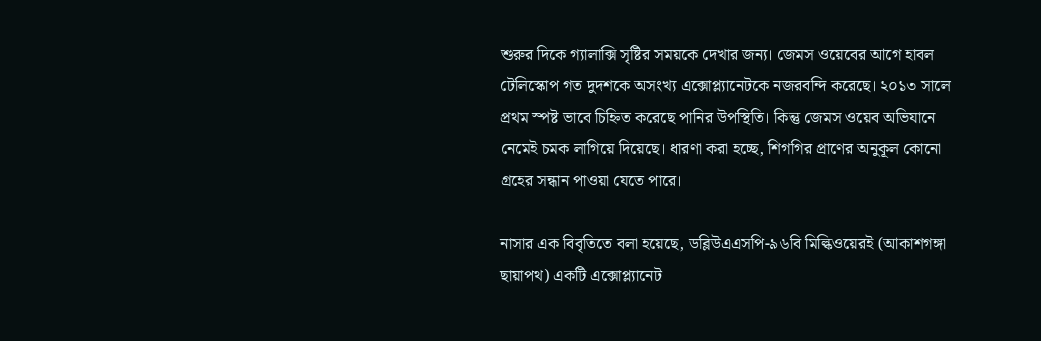শুরুর দিকে গ্যালাক্সি সৃষ্টির সময়কে দেখার জন্য। জেমস ওয়েবের আগে হাবল টেলিস্কোপ গত দুদশকে অসংখ্য এক্সোপ্ল্যানেটকে নজরবন্দি করেছে। ২০১৩ সালে প্রথম স্পষ্ট ভাবে চিহ্নিত করেছে পানির উপস্থিতি। কিন্তু জেমস ওয়েব অভিযানে নেমেই চমক লাগিয়ে দিয়েছে। ধারণা করা হচ্ছে, শিগগির প্রাণের অনুকূল কোনো গ্রহের সন্ধান পাওয়া যেতে পারে।

নাসার এক বিবৃতিতে বলা হয়েছে, ডব্লিউএএসপি-৯৬বি মিল্কিওয়েরই (আকাশগঙ্গা ছায়াপথ) একটি এক্সোপ্ল্যানেট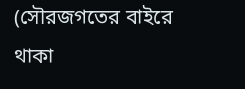(সৌরজগতের বাইরে থাকা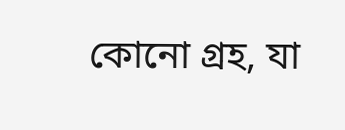কোনো গ্রহ, যা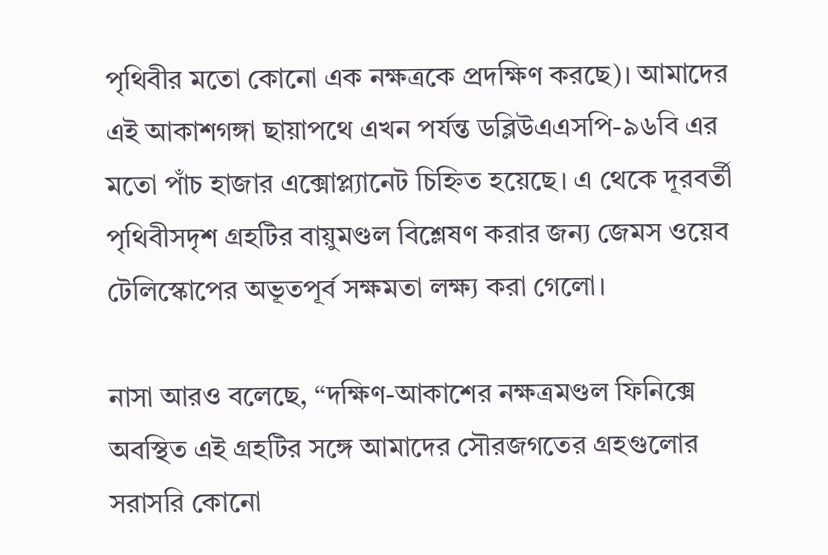পৃথিবীর মতো কোনো এক নক্ষত্রকে প্রদক্ষিণ করছে)। আমাদের এই আকাশগঙ্গা ছায়াপথে এখন পর্যন্ত ডব্লিউএএসপি-৯৬বি এর মতো পাঁচ হাজার এক্সোপ্ল্যানেট চিহ্নিত হয়েছে। এ থেকে দূরবর্তী পৃথিবীসদৃশ গ্রহটির বায়ুমণ্ডল বিশ্লেষণ করার জন্য জেমস ওয়েব টেলিস্কোপের অভূতপূর্ব সক্ষমতা লক্ষ্য করা গেলো।

নাসা আরও বলেছে, “দক্ষিণ-আকাশের নক্ষত্রমণ্ডল ফিনিক্সে অবস্থিত এই গ্রহটির সঙ্গে আমাদের সৌরজগতের গ্রহগুলোর সরাসরি কোনো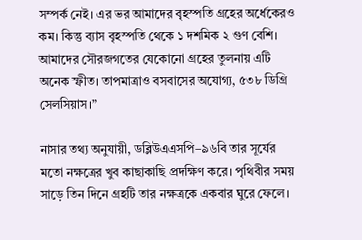সম্পর্ক নেই। এর ভর আমাদের বৃহস্পতি গ্রহের অর্ধেকেরও কম। কিন্তু ব্যাস বৃহস্পতি থেকে ১ দশমিক ২ গুণ বেশি। আমাদের সৌরজগতের যেকোনো গ্রহের তুলনায় এটি অনেক স্ফীত। তাপমাত্রাও বসবাসের অযোগ্য, ৫৩৮ ডিগ্রি সেলসিয়াস।”

নাসার তথ্য অনুযায়ী, ডব্লিউএএসপি–৯৬বি তার সূর্যের মতো নক্ষত্রের খুব কাছাকাছি প্রদক্ষিণ করে। পৃথিবীর সময় সাড়ে তিন দিনে গ্রহটি তার নক্ষত্রকে একবার ঘুরে ফেলে।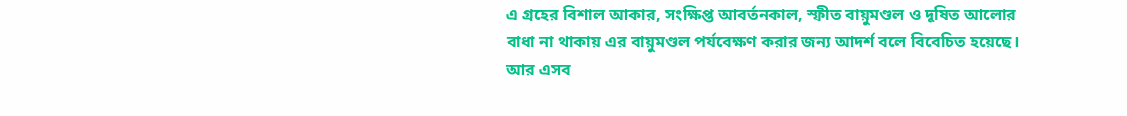এ গ্রহের বিশাল আকার, সংক্ষিপ্ত আবর্তনকাল, স্ফীত বায়ুমণ্ডল ও দূষিত আলোর বাধা না থাকায় এর বায়ুমণ্ডল পর্যবেক্ষণ করার জন্য আদর্শ বলে বিবেচিত হয়েছে। আর এসব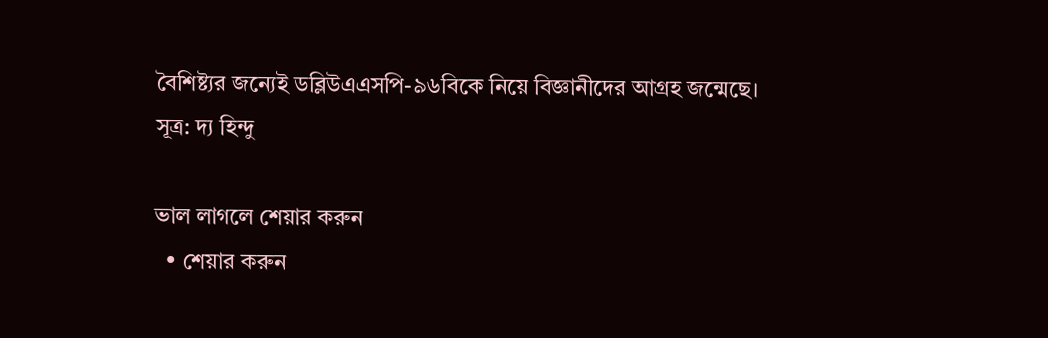বৈশিষ্ট্যর জন্যেই ডব্লিউএএসপি-৯৬বিকে নিয়ে বিজ্ঞানীদের আগ্রহ জন্মেছে।
সূত্র: দ্য হিন্দু

ভাল লাগলে শেয়ার করুন
  • শেয়ার করুন